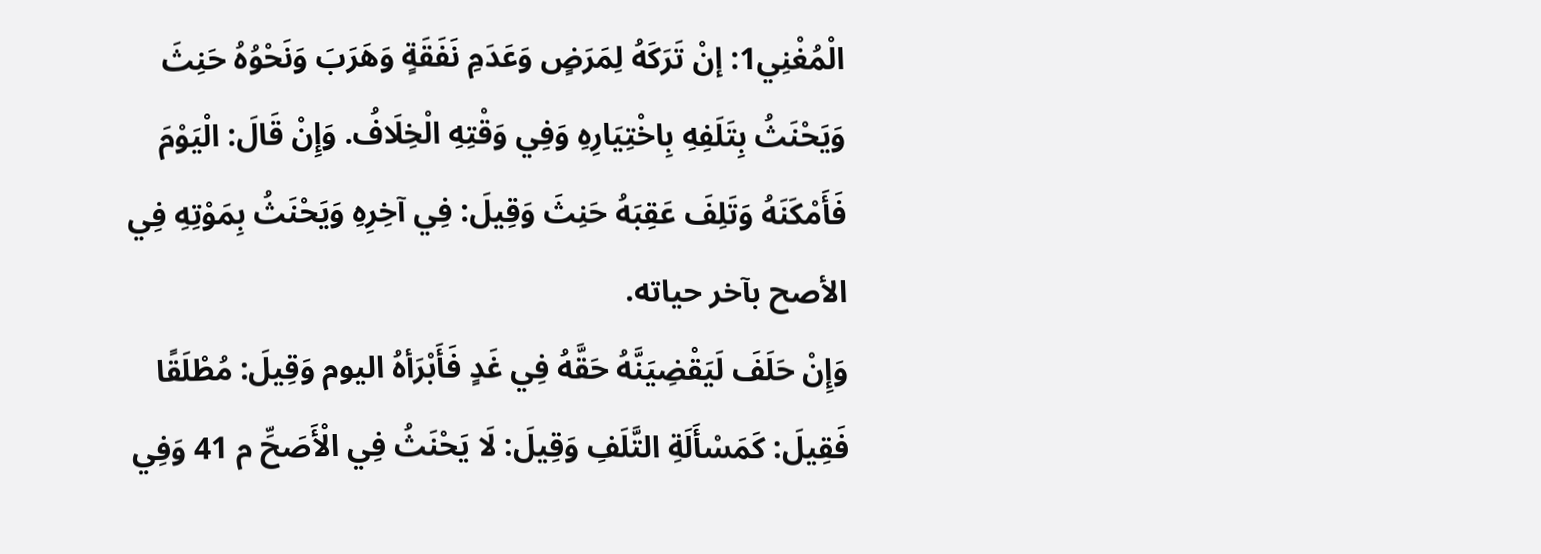الْمُغْنِي1: إنْ تَرَكَهُ لِمَرَضٍ وَعَدَمِ نَفَقَةٍ وَهَرَبَ وَنَحْوُهُ حَنِثَ وَيَحْنَثُ بِتَلَفِهِ بِاخْتِيَارِهِ وَفِي وَقْتِهِ الْخِلَافُ. وَإِنْ قَالَ: الْيَوْمَ فَأَمْكَنَهُ وَتَلِفَ عَقِبَهُ حَنِثَ وَقِيلَ: فِي آخِرِهِ وَيَحْنَثُ بِمَوْتِهِ فِي الأصح بآخر حياته.
وَإِنْ حَلَفَ لَيَقْضِيَنَّهُ حَقَّهُ فِي غَدٍ فَأَبْرَأهُ اليوم وَقِيلَ: مُطْلَقًا فَقِيلَ: كَمَسْأَلَةِ التَّلَفِ وَقِيلَ: لَا يَحْنَثُ فِي الْأَصَحِّ م 41 وَفِي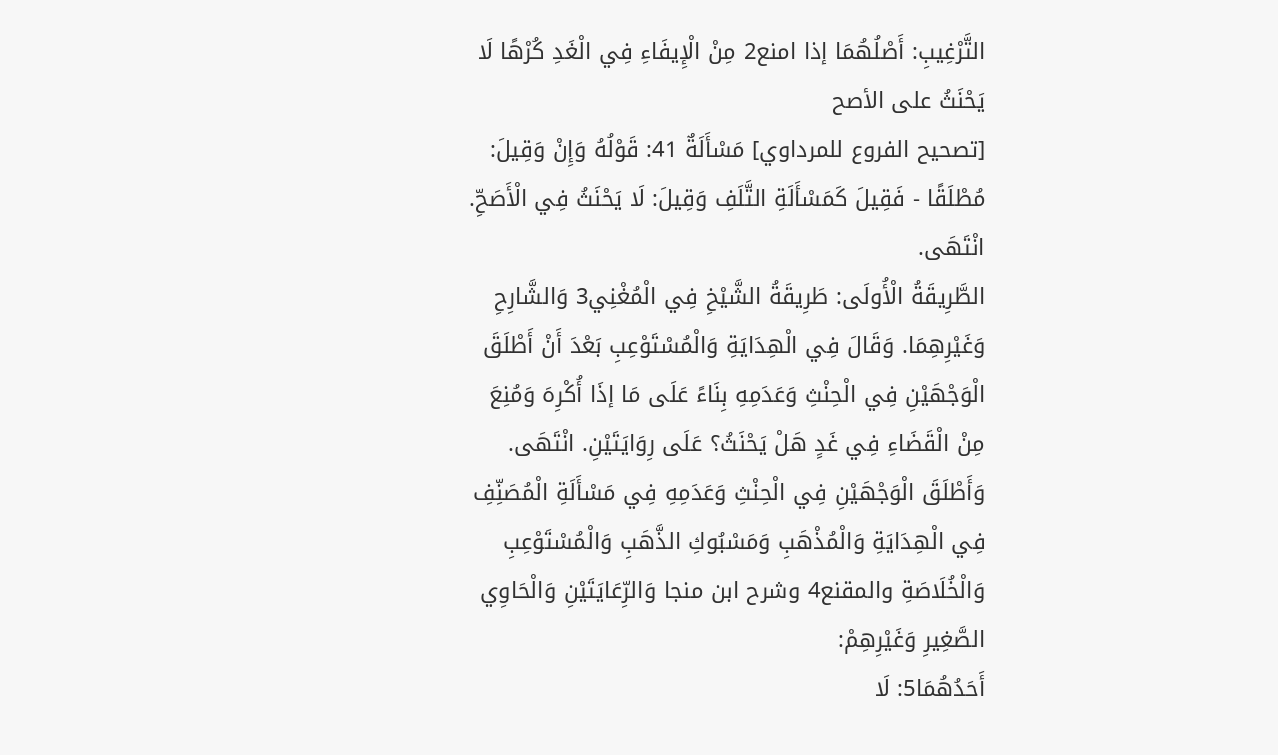التَّرْغِيبِ: أَصْلُهُمَا إذا امنع2 مِنْ الْإِيفَاءِ فِي الْغَدِ كُرْهًا لَا يَحْنَثُ على الأصح
[تصحيح الفروع للمرداوي] مَسْأَلَةٌ 41: قَوْلُهُ وَإِنْ وَقِيلَ: مُطْلَقًا - فَقِيلَ كَمَسْأَلَةِ التَّلَفِ وَقِيلَ: لَا يَحْنَثُ فِي الْأَصَحِّ. انْتَهَى.
الطَّرِيقَةُ الْأُولَى: طَرِيقَةُ الشَّيْخِ فِي الْمُغْنِي3 وَالشَّارِحِ وَغَيْرِهِمَا. وَقَالَ فِي الْهِدَايَةِ وَالْمُسْتَوْعِبِ بَعْدَ أَنْ أَطْلَقَ الْوَجْهَيْنِ فِي الْحِنْثِ وَعَدَمِهِ بِنَاءً عَلَى مَا إذَا أُكْرِهَ وَمُنِعَ مِنْ الْقَضَاءِ فِي غَدٍ هَلْ يَحْنَثُ؟ عَلَى رِوَايَتَيْنِ. انْتَهَى. وَأَطْلَقَ الْوَجْهَيْنِ فِي الْحِنْثِ وَعَدَمِهِ فِي مَسْأَلَةِ الْمُصَنِّفِ فِي الْهِدَايَةِ وَالْمُذْهَبِ وَمَسْبُوكِ الذَّهَبِ وَالْمُسْتَوْعِبِ وَالْخُلَاصَةِ والمقنع4 وشرح ابن منجا وَالرِّعَايَتَيْنِ وَالْحَاوِي الصَّغِيرِ وَغَيْرِهِمْ:
أَحَدُهُمَا5: لَا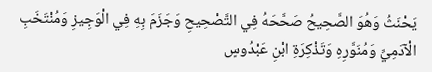يَحْنَثُ وَهُوَ الصَّحِيحُ صَحَّحَهُ فِي التَّصْحِيحِ وَجَزَمَ بِهِ فِي الْوَجِيزِ وَمُنْتَخَبِ الْآدَمِيِّ وَمُنَوَّرِهِ وَتَذْكِرَةِ ابْنِ عَبْدُوسٍ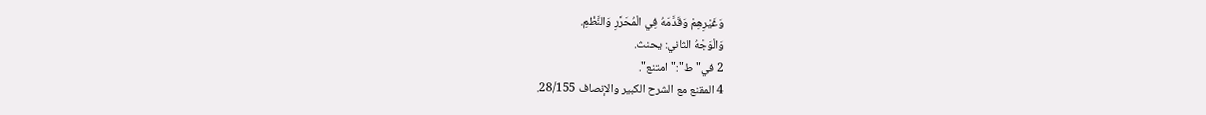وَغَيْرِهِمْ وَقَدَّمَهُ فِي الْمُحَرَّرِ وَالنَّظْمِ.
وَالْوَجْهُ الثاني: يحنث.
2 في"ط":"امتنع".
4 المقنع مع الشرح الكبير والإنصاف 28/155.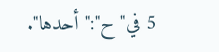5 في"ح":"أحدها".